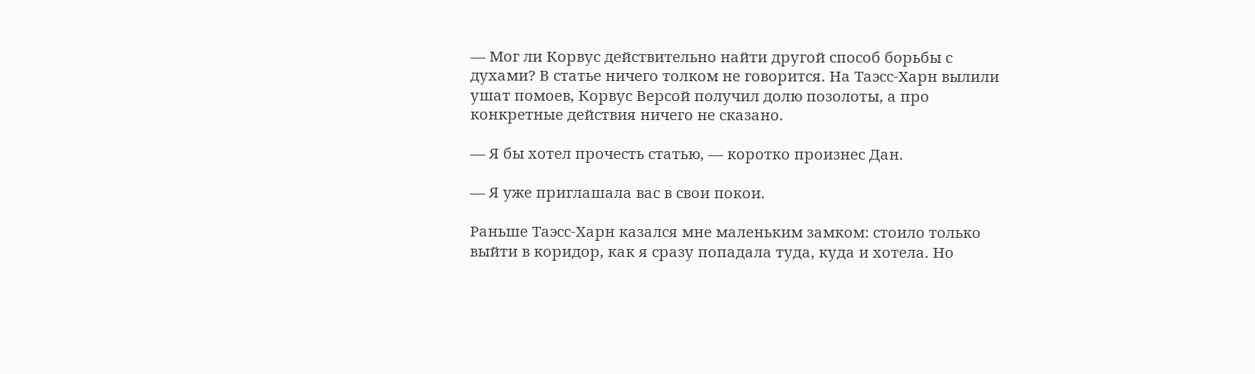— Мог ли Корвус действительно найти другой способ борьбы с духами? В статье ничего толком не говорится. На Таэсс-Харн вылили ушат помоев, Корвус Версой получил долю позолоты, а про конкретные действия ничего не сказано.

— Я бы хотел прочесть статью, — коротко произнес Дан.

— Я уже приглашала вас в свои покои.

Раньше Таэсс-Харн казался мне маленьким замком: стоило только выйти в коридор, как я сразу попадала туда, куда и хотела. Но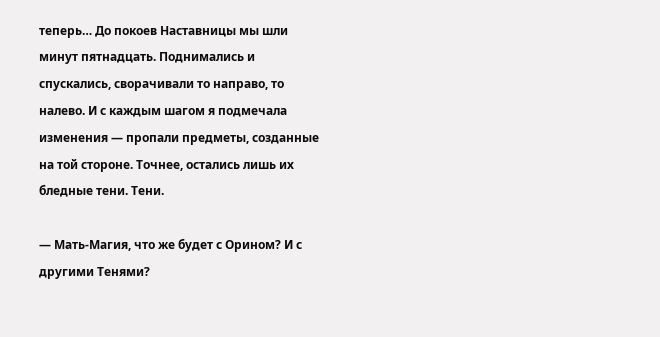теперь… До покоев Наставницы мы шли минут пятнадцать. Поднимались и спускались, сворачивали то направо, то налево. И с каждым шагом я подмечала изменения — пропали предметы, созданные на той стороне. Точнее, остались лишь их бледные тени. Тени.

— Мать-Магия, что же будет с Орином? И с другими Тенями?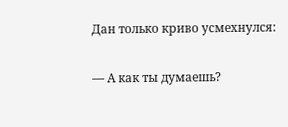Дан только криво усмехнулся:

— А как ты думаешь?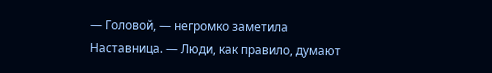— Головой, — негромко заметила Наставница. — Люди, как правило, думают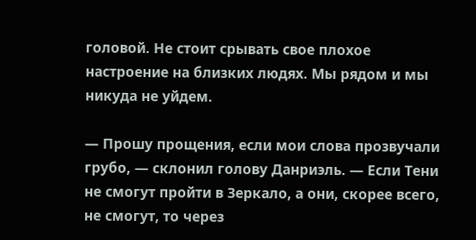головой. Не стоит срывать свое плохое настроение на близких людях. Мы рядом и мы никуда не уйдем.

— Прошу прощения, если мои слова прозвучали грубо, — склонил голову Данриэль. — Если Тени не смогут пройти в Зеркало, а они, скорее всего, не смогут, то через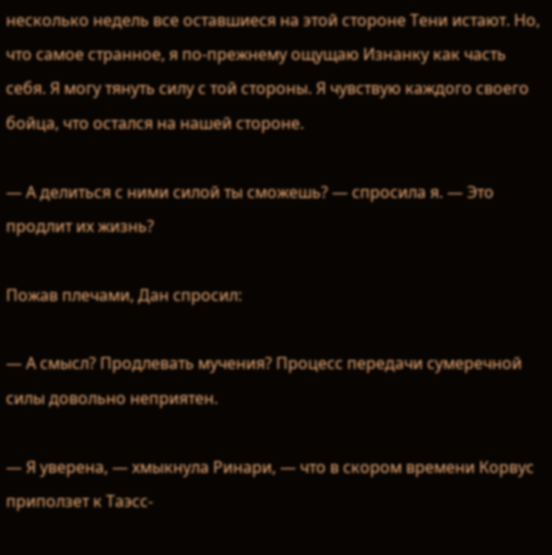несколько недель все оставшиеся на этой стороне Тени истают. Но, что самое странное, я по-прежнему ощущаю Изнанку как часть себя. Я могу тянуть силу с той стороны. Я чувствую каждого своего бойца, что остался на нашей стороне.

— А делиться с ними силой ты сможешь? — спросила я. — Это продлит их жизнь?

Пожав плечами, Дан спросил:

— А смысл? Продлевать мучения? Процесс передачи сумеречной силы довольно неприятен.

— Я уверена, — хмыкнула Ринари, — что в скором времени Корвус приползет к Таэсс-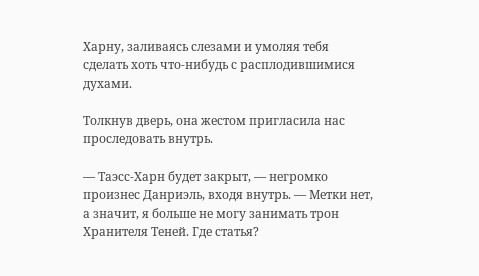Харну, заливаясь слезами и умоляя тебя сделать хоть что-нибудь с расплодившимися духами.

Толкнув дверь, она жестом пригласила нас проследовать внутрь.

— Таэсс-Харн будет закрыт, — негромко произнес Данриэль, входя внутрь. — Метки нет, а значит, я больше не могу занимать трон Хранителя Теней. Где статья?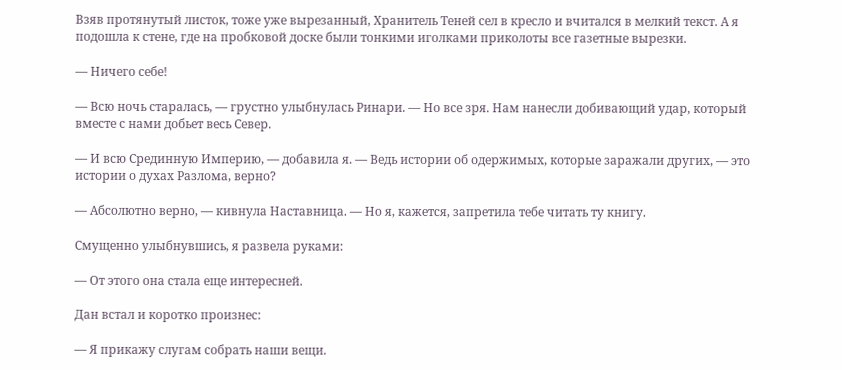Взяв протянутый листок, тоже уже вырезанный, Хранитель Теней сел в кресло и вчитался в мелкий текст. А я подошла к стене, где на пробковой доске были тонкими иголками приколоты все газетные вырезки.

— Ничего себе!

— Всю ночь старалась, — грустно улыбнулась Ринари. — Но все зря. Нам нанесли добивающий удар, который вместе с нами добьет весь Север.

— И всю Срединную Империю, — добавила я. — Ведь истории об одержимых, которые заражали других, — это истории о духах Разлома, верно?

— Абсолютно верно, — кивнула Наставница. — Но я, кажется, запретила тебе читать ту книгу.

Смущенно улыбнувшись, я развела руками:

— От этого она стала еще интересней.

Дан встал и коротко произнес:

— Я прикажу слугам собрать наши вещи.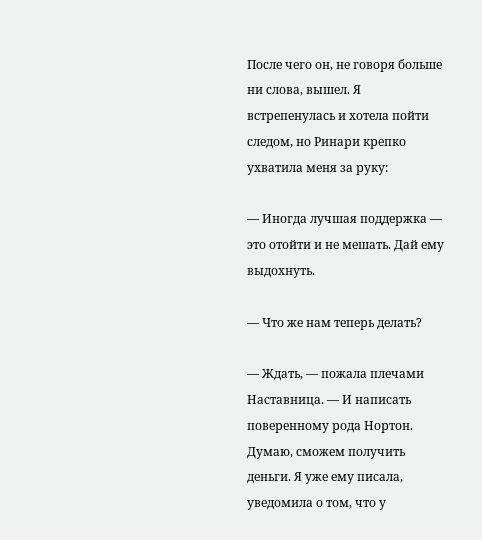После чего он, не говоря больше ни слова, вышел. Я встрепенулась и хотела пойти следом, но Ринари крепко ухватила меня за руку:

— Иногда лучшая поддержка — это отойти и не мешать. Дай ему выдохнуть.

— Что же нам теперь делать?

— Ждать, — пожала плечами Наставница. — И написать поверенному рода Нортон. Думаю, сможем получить деньги. Я уже ему писала, уведомила о том, что у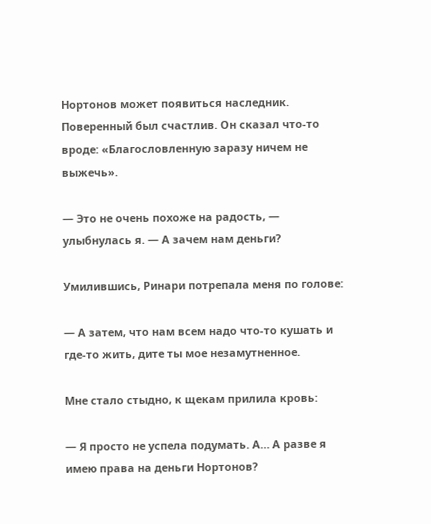Нортонов может появиться наследник. Поверенный был счастлив. Он сказал что-то вроде: «Благословленную заразу ничем не выжечь».

— Это не очень похоже на радость, — улыбнулась я. — А зачем нам деньги?

Умилившись, Ринари потрепала меня по голове:

— А затем, что нам всем надо что-то кушать и где-то жить, дите ты мое незамутненное.

Мне стало стыдно, к щекам прилила кровь:

— Я просто не успела подумать. А… А разве я имею права на деньги Нортонов?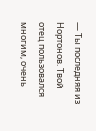— Ты последняя из Нортонов. Твой отец пользовался многим, очень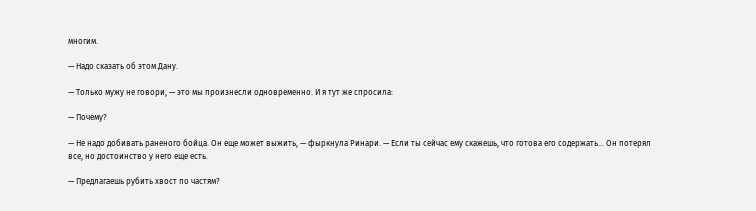многим.

— Надо сказать об этом Дану.

— Только мужу не говори, — это мы произнесли одновременно. И я тут же спросила:

— Почему?

— Не надо добивать раненого бойца. Он еще может выжить, — фыркнула Ринари. — Если ты сейчас ему скажешь, что готова его содержать… Он потерял все, но достоинство у него еще есть.

— Предлагаешь рубить хвост по частям?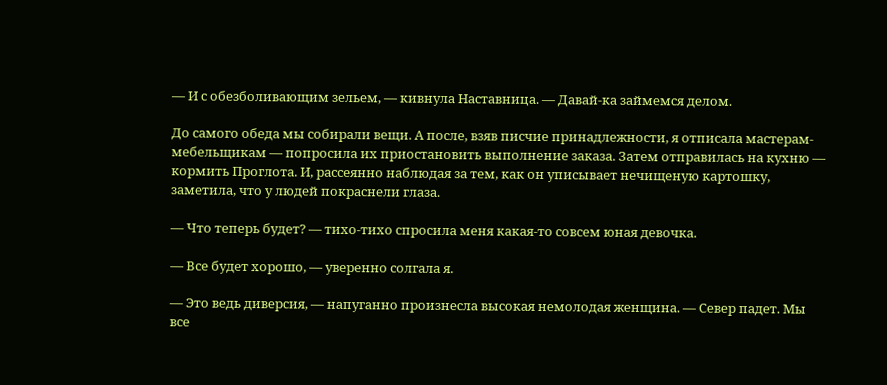— И с обезболивающим зельем, — кивнула Наставница. — Давай-ка займемся делом.

До самого обеда мы собирали вещи. А после, взяв писчие принадлежности, я отписала мастерам-мебельщикам — попросила их приостановить выполнение заказа. Затем отправилась на кухню — кормить Проглота. И, рассеянно наблюдая за тем, как он уписывает нечищеную картошку, заметила, что у людей покраснели глаза.

— Что теперь будет? — тихо-тихо спросила меня какая-то совсем юная девочка.

— Все будет хорошо, — уверенно солгала я.

— Это ведь диверсия, — напуганно произнесла высокая немолодая женщина. — Север падет. Мы все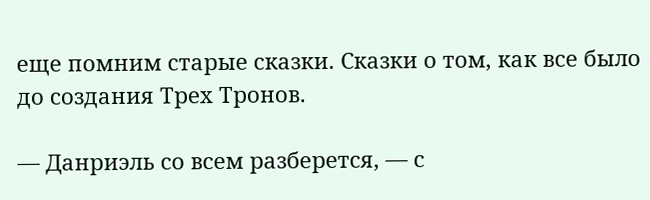еще помним старые сказки. Сказки о том, как все было до создания Трех Тронов.

— Данриэль со всем разберется, — с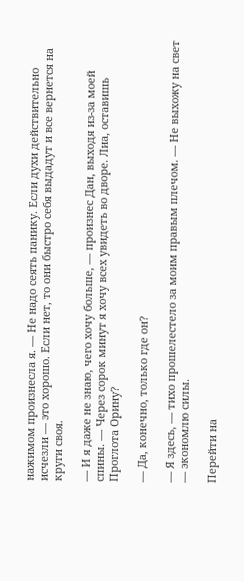нажимом произнесла я. — Не надо сеять панику. Если духи действительно исчезли — это хорошо. Если нет, то они быстро себя выдадут и все вернется на круги своя.

— И я даже не знаю, чего хочу больше, — произнес Дан, выходя из-за моей спины. — Через сорок минут я хочу всех увидеть во дворе. Лиа, оставишь Проглота Орину?

— Да, конечно, только где он?

— Я здесь, — тихо прошелестело за моим правым плечом. — Не выхожу на свет — экономлю силы.

Перейти на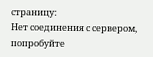страницу:
Нет соединения с сервером, попробуйте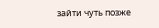зайти чуть позже